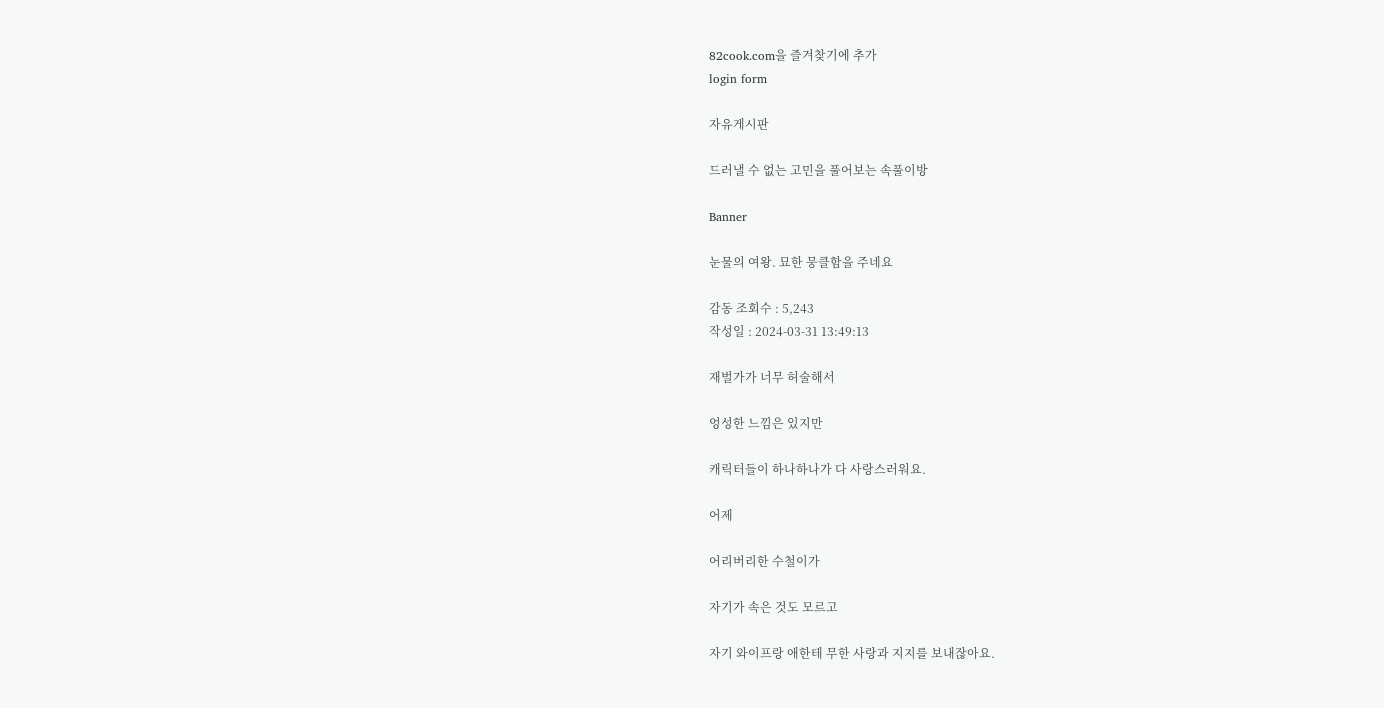82cook.com을 즐겨찾기에 추가
login form

자유게시판

드러낼 수 없는 고민을 풀어보는 속풀이방

Banner

눈물의 여왕. 묘한 뭉클함을 주네요

감동 조회수 : 5,243
작성일 : 2024-03-31 13:49:13

재벌가가 너무 허술해서

엉성한 느낌은 있지만

캐릭터들이 하나하나가 다 사랑스러워요.

어제

어리버리한 수철이가

자기가 속은 것도 모르고

자기 와이프랑 애한테 무한 사랑과 지지를 보내잖아요.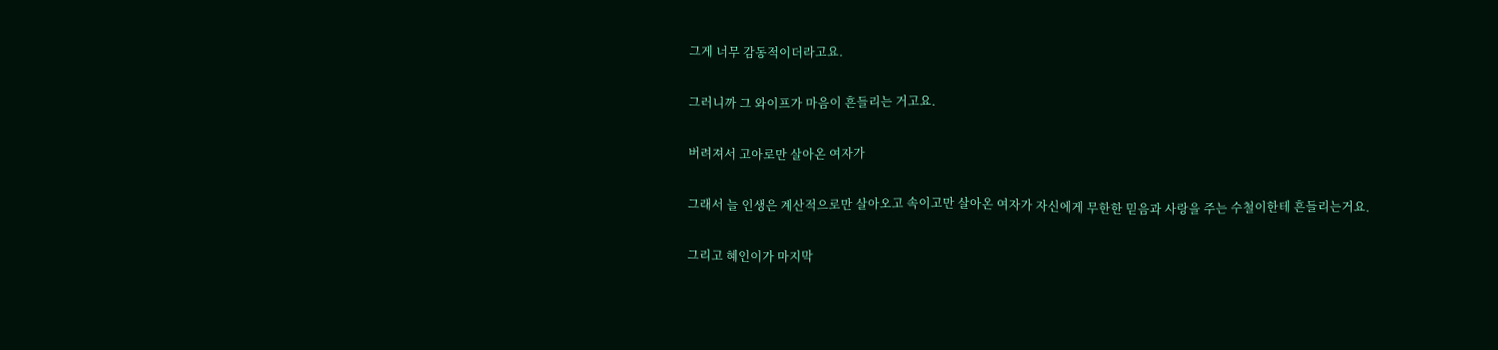그게 너무 감동적이더라고요.

그러니까 그 와이프가 마음이 흔들리는 거고요.

버려져서 고아로만 살아온 여자가

그래서 늘 인생은 계산적으로만 살아오고 속이고만 살아온 여자가 자신에게 무한한 믿음과 사랑을 주는 수철이한테 흔들리는거요.

그리고 혜인이가 마지막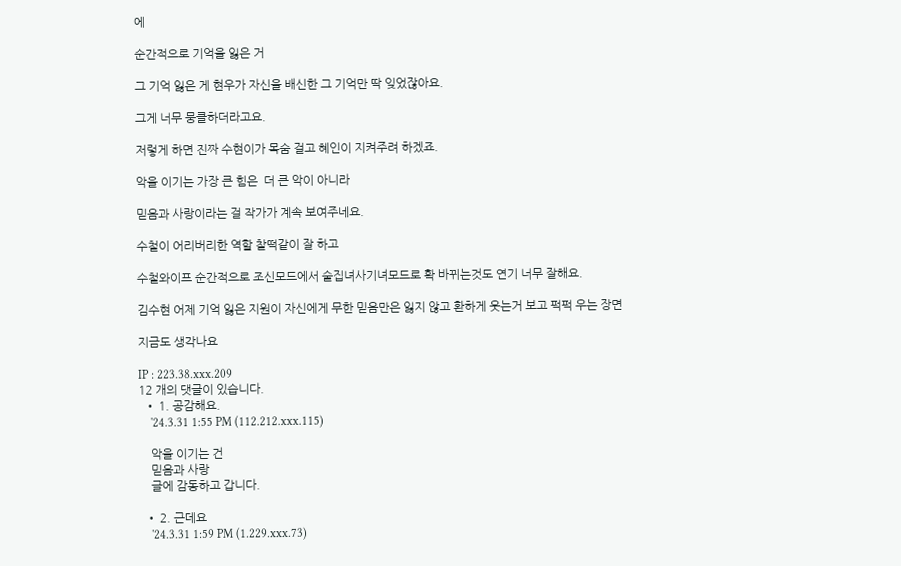에

순간적으로 기억을 잃은 거

그 기억 잃은 게 현우가 자신을 배신한 그 기억만 딱 잊었잖아요.

그게 너무 뭉클하더라고요.

저렇게 하면 진짜 수현이가 목숨 걸고 혜인이 지켜주려 하겠죠.

악을 이기는 가장 큰 힘은  더 큰 악이 아니라

믿음과 사랑이라는 걸 작가가 계속 보여주네요.

수철이 어리버리한 역할 찰떡같이 잘 하고

수철와이프 순간적으로 조신모드에서 술집녀사기녀모드로 확 바뀌는것도 연기 너무 잘해요.

김수현 어제 기억 잃은 지원이 자신에게 무한 믿음만은 잃지 않고 환하게 웃는거 보고 퍽퍽 우는 장면

지금도 생각나요

IP : 223.38.xxx.209
12 개의 댓글이 있습니다.
  • 1. 공감해요.
    '24.3.31 1:55 PM (112.212.xxx.115)

    악을 이기는 건
    믿음과 사랑
    글에 감동하고 갑니다.

  • 2. 근데요
    '24.3.31 1:59 PM (1.229.xxx.73)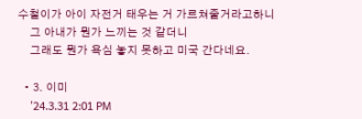수철이가 아이 자전거 태우는 거 가르쳐줄거라고하니
    그 아내가 뭔가 느끼는 것 같더니
    그래도 뭔가 욕심 놓지 못하고 미국 간다네요.

  • 3. 이미
    '24.3.31 2:01 PM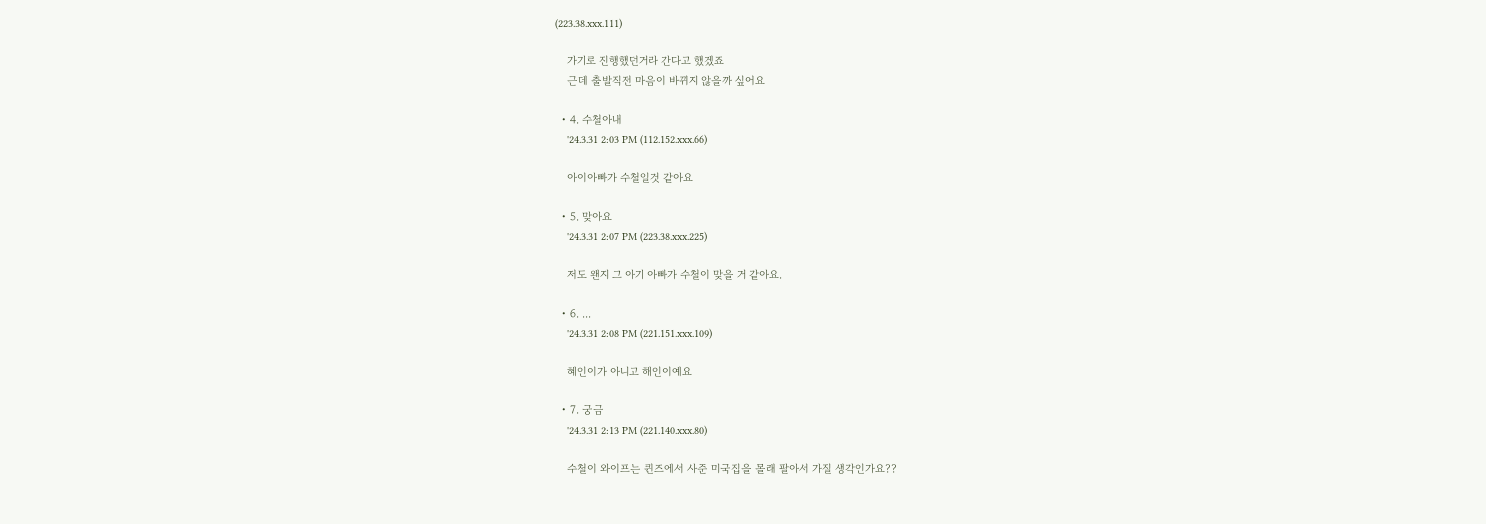(223.38.xxx.111)

    가기로 진행했던거라 간다고 했겠죠
    근데 출발직전 마음이 바뀌지 않을까 싶어요

  • 4. 수철아내
    '24.3.31 2:03 PM (112.152.xxx.66)

    아이아빠가 수철일것 같아요

  • 5. 맞아요
    '24.3.31 2:07 PM (223.38.xxx.225)

    저도 왠지 그 아기 아빠가 수철이 맞을 거 같아요.

  • 6. ...
    '24.3.31 2:08 PM (221.151.xxx.109)

    혜인이가 아니고 해인이예요

  • 7. 궁금
    '24.3.31 2:13 PM (221.140.xxx.80)

    수철이 와이프는 퀸즈에서 사준 미국집을 몰래 팔아서 가질 생각인가요??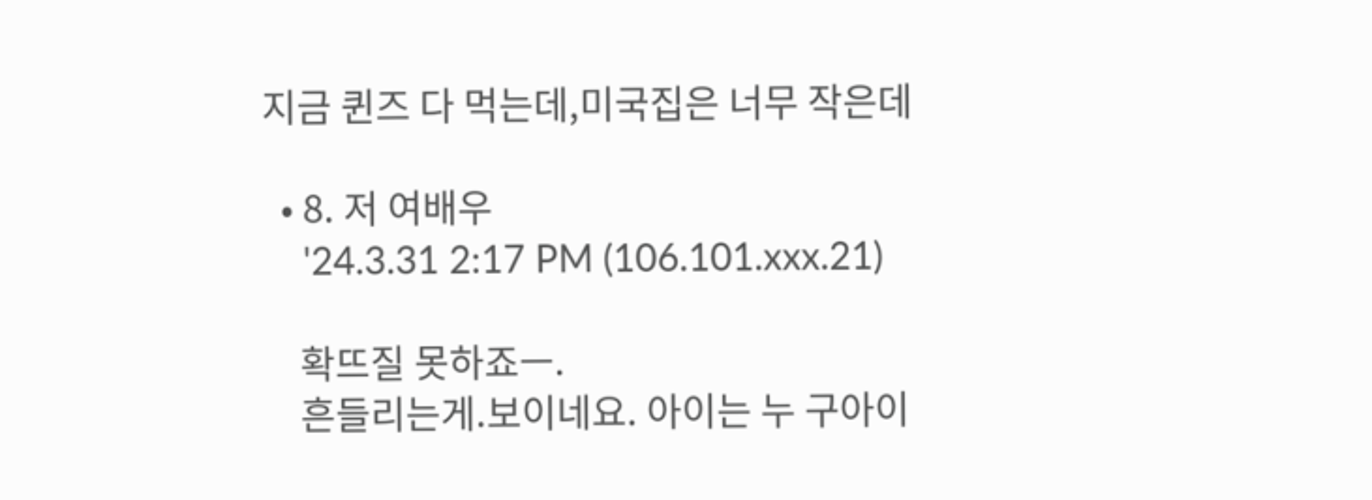지금 퀸즈 다 먹는데,미국집은 너무 작은데

  • 8. 저 여배우
    '24.3.31 2:17 PM (106.101.xxx.21)

    확뜨질 못하죠ㅡ.
    흔들리는게.보이네요. 아이는 누 구아이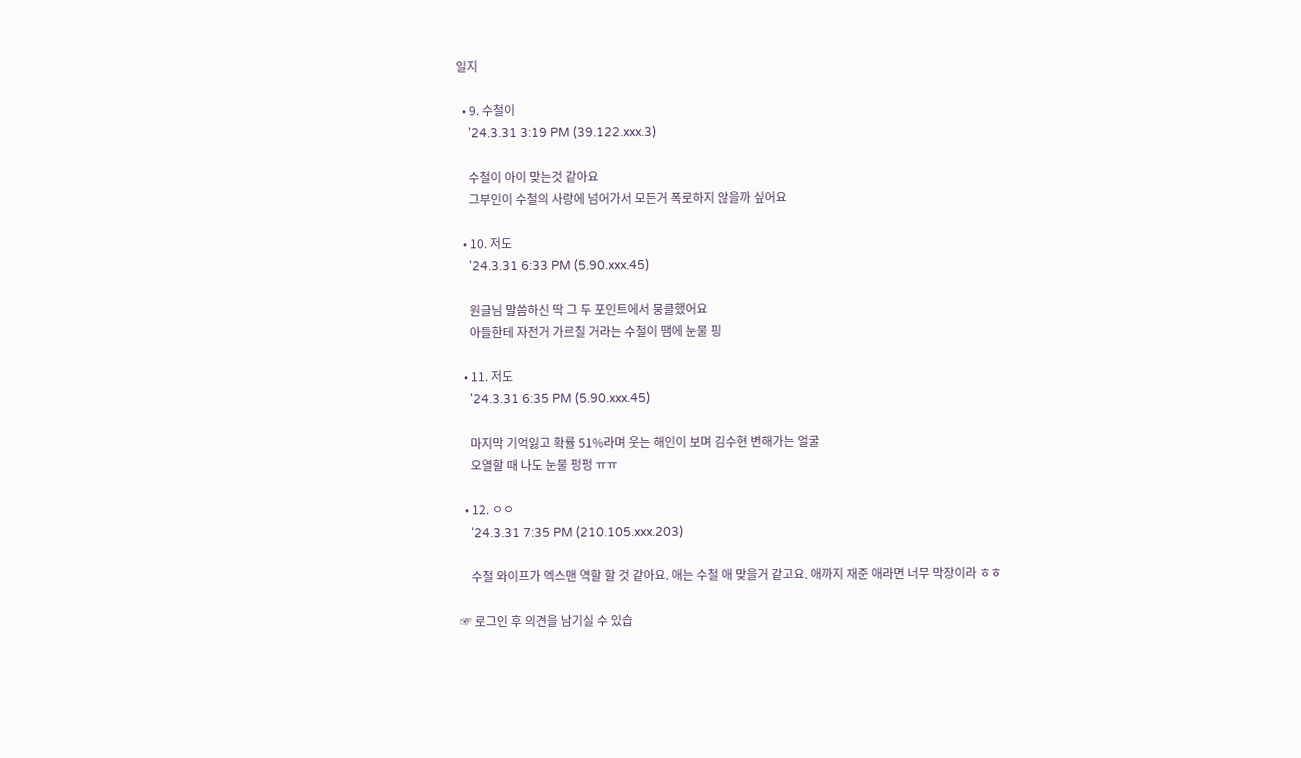일지

  • 9. 수철이
    '24.3.31 3:19 PM (39.122.xxx.3)

    수철이 아이 맞는것 같아요
    그부인이 수철의 사랑에 넘어가서 모든거 폭로하지 않을까 싶어요

  • 10. 저도
    '24.3.31 6:33 PM (5.90.xxx.45)

    원글님 말씀하신 딱 그 두 포인트에서 뭉클했어요
    아들한테 자전거 가르칠 거라는 수철이 땜에 눈물 핑

  • 11. 저도
    '24.3.31 6:35 PM (5.90.xxx.45)

    마지막 기억잃고 확률 51%라며 웃는 해인이 보며 김수현 변해가는 얼굴
    오열할 때 나도 눈물 펑펑 ㅠㅠ

  • 12. ㅇㅇ
    '24.3.31 7:35 PM (210.105.xxx.203)

    수철 와이프가 엑스맨 역할 할 것 같아요. 애는 수철 애 맞을거 같고요. 애까지 재준 애라면 너무 막장이라 ㅎㅎ

☞ 로그인 후 의견을 남기실 수 있습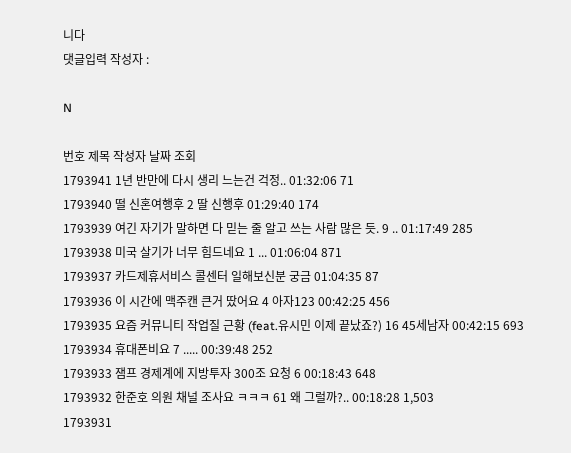니다
댓글입력 작성자 :

N

번호 제목 작성자 날짜 조회
1793941 1년 반만에 다시 생리 느는건 걱정.. 01:32:06 71
1793940 떨 신혼여행후 2 딸 신행후 01:29:40 174
1793939 여긴 자기가 말하면 다 믿는 줄 알고 쓰는 사람 많은 듯. 9 .. 01:17:49 285
1793938 미국 살기가 너무 힘드네요 1 ... 01:06:04 871
1793937 카드제휴서비스 콜센터 일해보신분 궁금 01:04:35 87
1793936 이 시간에 맥주캔 큰거 땄어요 4 아자123 00:42:25 456
1793935 요즘 커뮤니티 작업질 근황 (feat.유시민 이제 끝났죠?) 16 45세남자 00:42:15 693
1793934 휴대폰비요 7 ..... 00:39:48 252
1793933 잼프 경제계에 지방투자 300조 요청 6 00:18:43 648
1793932 한준호 의원 채널 조사요 ㅋㅋㅋ 61 왜 그럴까?.. 00:18:28 1,503
1793931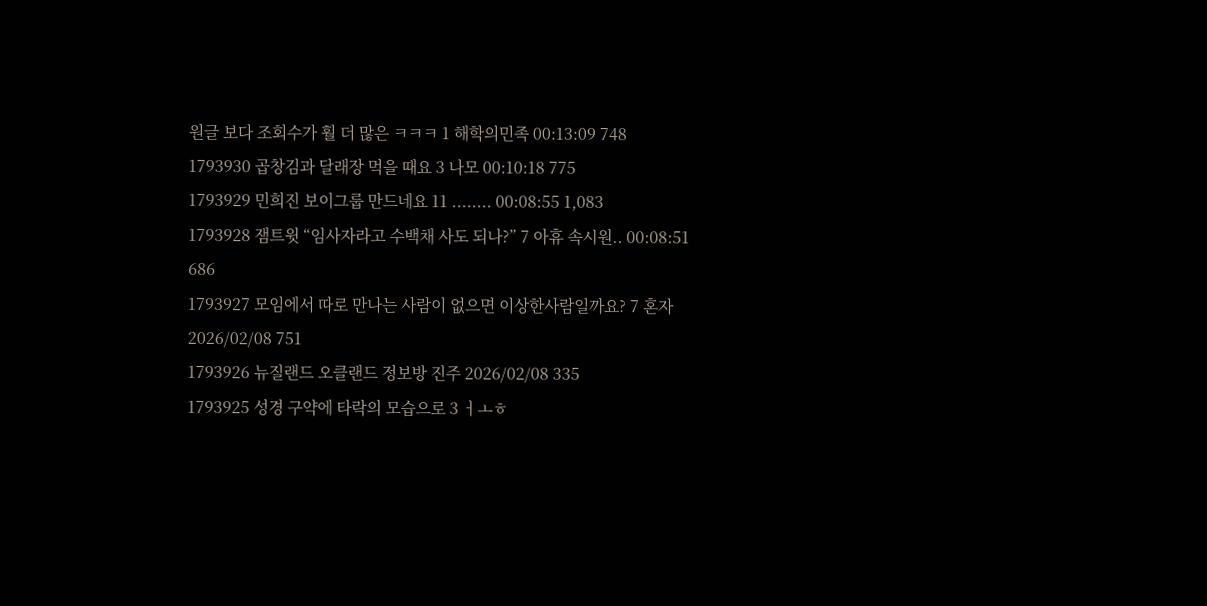원글 보다 조회수가 훨 더 많은 ㅋㅋㅋ 1 해학의민족 00:13:09 748
1793930 곱창김과 달래장 먹을 때요 3 나모 00:10:18 775
1793929 민희진 보이그룹 만드네요 11 ........ 00:08:55 1,083
1793928 잼트윗 “임사자라고 수백채 사도 되나?” 7 아휴 속시원.. 00:08:51 686
1793927 모임에서 따로 만나는 사람이 없으면 이상한사람일까요? 7 혼자 2026/02/08 751
1793926 뉴질랜드 오클랜드 정보방 진주 2026/02/08 335
1793925 성경 구약에 타락의 모습으로 3 ㅓㅗㅎ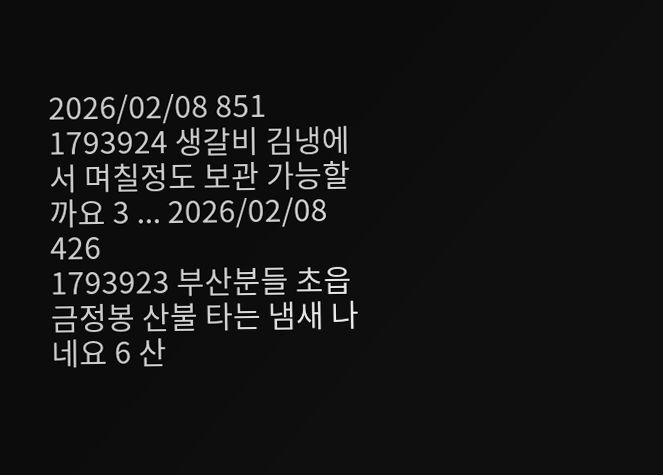2026/02/08 851
1793924 생갈비 김냉에서 며칠정도 보관 가능할까요 3 ... 2026/02/08 426
1793923 부산분들 초읍 금정봉 산불 타는 냄새 나네요 6 산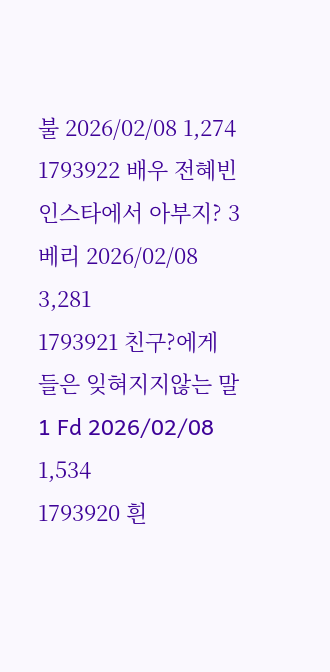불 2026/02/08 1,274
1793922 배우 전혜빈 인스타에서 아부지? 3 베리 2026/02/08 3,281
1793921 친구?에게 들은 잊혀지지않는 말 1 Fd 2026/02/08 1,534
1793920 흰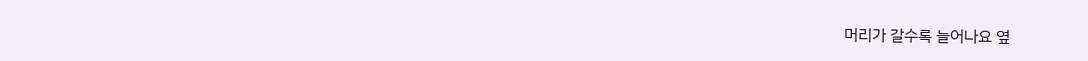머리가 갈수록 늘어나요 옆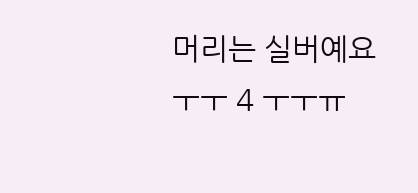머리는 실버예요 ㅜㅜ 4 ㅜㅜㅠ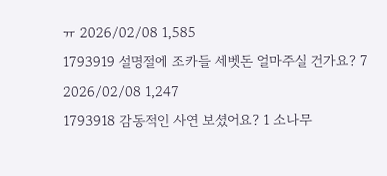ㅠ 2026/02/08 1,585
1793919 설명절에 조카들 세벳돈 얼마주실 건가요? 7 2026/02/08 1,247
1793918 감동적인 사연 보셨어요? 1 소나무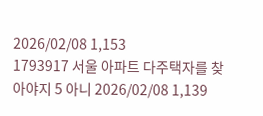2026/02/08 1,153
1793917 서울 아파트 다주택자를 찾아야지 5 아니 2026/02/08 1,139